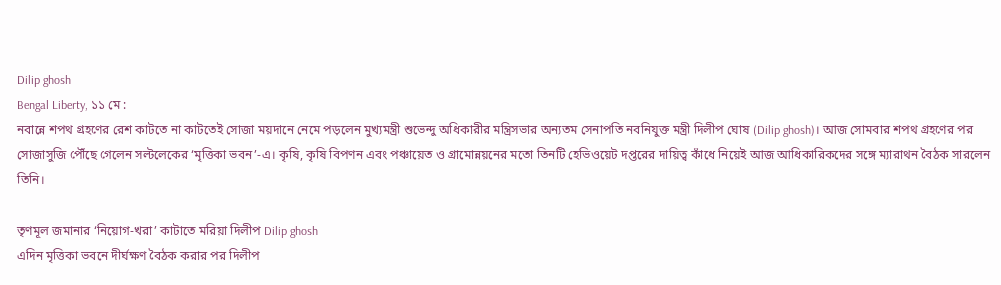Dilip ghosh
Bengal Liberty, ১১ মে :
নবান্নে শপথ গ্রহণের রেশ কাটতে না কাটতেই সোজা ময়দানে নেমে পড়লেন মুখ্যমন্ত্রী শুভেন্দু অধিকারীর মন্ত্রিসভার অন্যতম সেনাপতি নবনিযুক্ত মন্ত্রী দিলীপ ঘোষ (Dilip ghosh)। আজ সোমবার শপথ গ্রহণের পর সোজাসুজি পৌঁছে গেলেন সল্টলেকের ‘মৃত্তিকা ভবন’-এ। কৃষি, কৃষি বিপণন এবং পঞ্চায়েত ও গ্রামোন্নয়নের মতো তিনটি হেভিওয়েট দপ্তরের দায়িত্ব কাঁধে নিয়েই আজ আধিকারিকদের সঙ্গে ম্যারাথন বৈঠক সারলেন তিনি।

তৃণমূল জমানার ‘নিয়োগ-খরা’ কাটাতে মরিয়া দিলীপ Dilip ghosh
এদিন মৃত্তিকা ভবনে দীর্ঘক্ষণ বৈঠক করার পর দিলীপ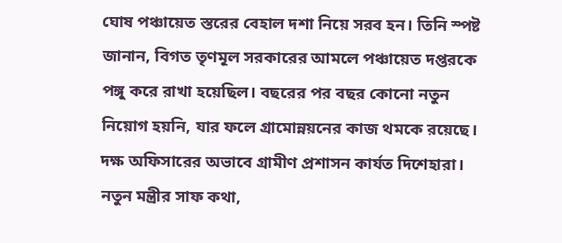ঘোষ পঞ্চায়েত স্তরের বেহাল দশা নিয়ে সরব হন। তিনি স্পষ্ট জানান, বিগত তৃণমূল সরকারের আমলে পঞ্চায়েত দপ্তরকে পঙ্গু করে রাখা হয়েছিল। বছরের পর বছর কোনো নতুন নিয়োগ হয়নি, যার ফলে গ্রামোন্নয়নের কাজ থমকে রয়েছে। দক্ষ অফিসারের অভাবে গ্রামীণ প্রশাসন কার্যত দিশেহারা। নতুন মন্ত্রীর সাফ কথা,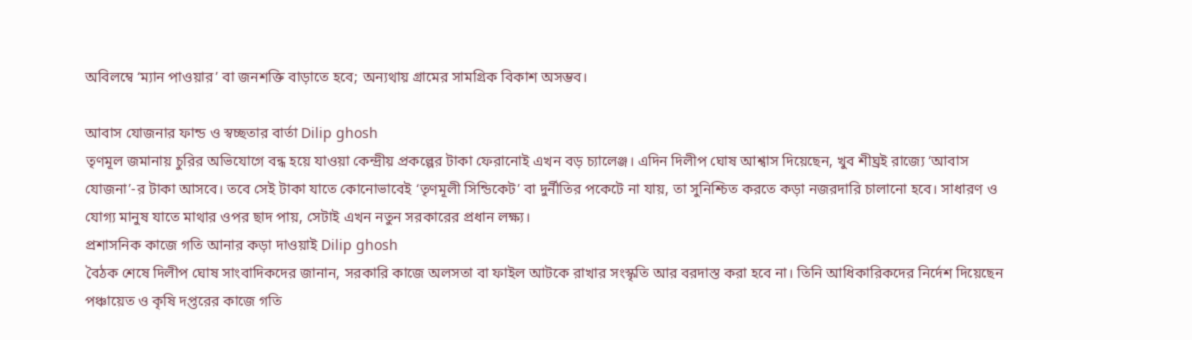অবিলম্বে ‘ম্যান পাওয়ার’ বা জনশক্তি বাড়াতে হবে; অন্যথায় গ্রামের সামগ্রিক বিকাশ অসম্ভব।

আবাস যোজনার ফান্ড ও স্বচ্ছতার বার্তা Dilip ghosh
তৃণমূল জমানায় চুরির অভিযোগে বন্ধ হয়ে যাওয়া কেন্দ্রীয় প্রকল্পের টাকা ফেরানোই এখন বড় চ্যালেঞ্জ। এদিন দিলীপ ঘোষ আশ্বাস দিয়েছেন, খুব শীঘ্রই রাজ্যে ‘আবাস যোজনা’-র টাকা আসবে। তবে সেই টাকা যাতে কোনোভাবেই ‘তৃণমূলী সিন্ডিকেট’ বা দুর্নীতির পকেটে না যায়, তা সুনিশ্চিত করতে কড়া নজরদারি চালানো হবে। সাধারণ ও যোগ্য মানুষ যাতে মাথার ওপর ছাদ পায়, সেটাই এখন নতুন সরকারের প্রধান লক্ষ্য।
প্রশাসনিক কাজে গতি আনার কড়া দাওয়াই Dilip ghosh
বৈঠক শেষে দিলীপ ঘোষ সাংবাদিকদের জানান, সরকারি কাজে অলসতা বা ফাইল আটকে রাখার সংস্কৃতি আর বরদাস্ত করা হবে না। তিনি আধিকারিকদের নির্দেশ দিয়েছেন পঞ্চায়েত ও কৃষি দপ্তরের কাজে গতি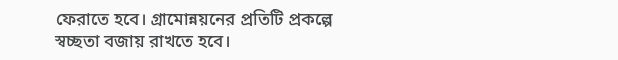ফেরাতে হবে। গ্রামোন্নয়নের প্রতিটি প্রকল্পে স্বচ্ছতা বজায় রাখতে হবে।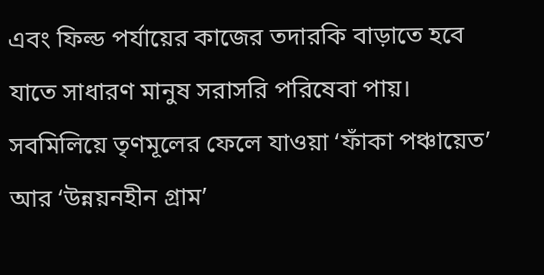এবং ফিল্ড পর্যায়ের কাজের তদারকি বাড়াতে হবে যাতে সাধারণ মানুষ সরাসরি পরিষেবা পায়।
সবমিলিয়ে তৃণমূলের ফেলে যাওয়া ‘ফাঁকা পঞ্চায়েত’ আর ‘উন্নয়নহীন গ্রাম’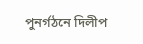পুনর্গঠনে দিলীপ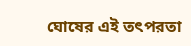ঘোষের এই তৎপরতা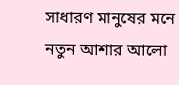সাধারণ মানুষের মনে নতুন আশার আলো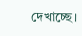দেখাচ্ছে।